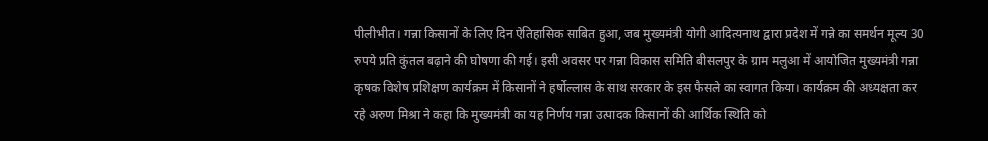पीलीभीत। गन्ना किसानों के लिए दिन ऐतिहासिक साबित हुआ, जब मुख्यमंत्री योगी आदित्यनाथ द्वारा प्रदेश में गन्ने का समर्थन मूल्य 30 रुपये प्रति कुंतल बढ़ाने की घोषणा की गई। इसी अवसर पर गन्ना विकास समिति बीसलपुर के ग्राम मलुआ में आयोजित मुख्यमंत्री गन्ना कृषक विशेष प्रशिक्षण कार्यक्रम में किसानों ने हर्षोल्लास के साथ सरकार के इस फैसले का स्वागत किया। कार्यक्रम की अध्यक्षता कर रहे अरुण मिश्रा ने कहा कि मुख्यमंत्री का यह निर्णय गन्ना उत्पादक किसानों की आर्थिक स्थिति को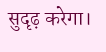सुदृढ़ करेगा।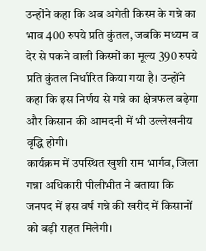उन्होंने कहा कि अब अगेती किस्म के गन्ने का भाव 400 रुपये प्रति कुंतल, जबकि मध्यम व देर से पकने वाली किस्मों का मूल्य 390 रुपये प्रति कुंतल निर्धारित किया गया है। उन्होंने कहा कि इस निर्णय से गन्ने का क्षेत्रफल बढ़ेगा और किसान की आमदनी में भी उल्लेखनीय वृद्धि होगी।
कार्यक्रम में उपस्थित खुशी राम भार्गव, जिला गन्ना अधिकारी पीलीभीत ने बताया कि जनपद में इस वर्ष गन्ने की खरीद में किसानों को बड़ी राहत मिलेगी।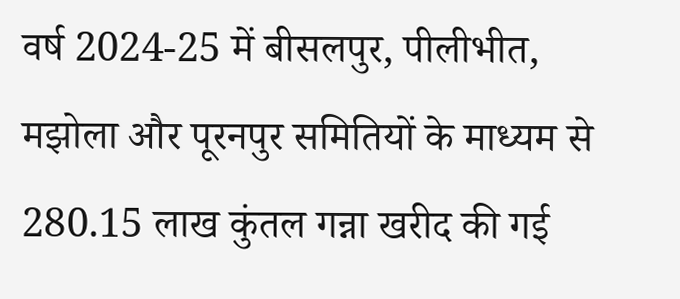वर्ष 2024-25 में बीसलपुर, पीलीभीत, मझोला और पूरनपुर समितियों के माध्यम से 280.15 लाख कुंतल गन्ना खरीद की गई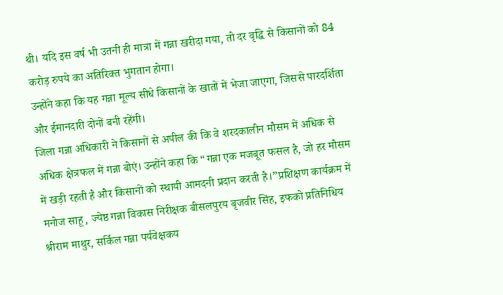थी। यदि इस वर्ष भी उतनी ही मात्रा में गन्ना खरीदा गया, तो दर वृद्धि से किसानों को 84 करोड़ रुपये का अतिरिक्त भुगतान होगा।
उन्होंने कहा कि यह गन्ना मूल्य सीधे किसानों के खातों में भेजा जाएगा, जिससे पारदर्शिता और ईमानदारी दोनों बनी रहेंगी।
जिला गन्ना अधिकारी ने किसानों से अपील की कि वे शरदकालीन मौसम में अधिक से अधिक क्षेत्रफल में गन्ना बोएं। उन्होंने कहा कि “गन्ना एक मजबूत फसल है, जो हर मौसम में खड़ी रहती है और किसानों को स्थायी आमदनी प्रदान करती है।”प्रशिक्षण कार्यक्रम में मनोज साहू, ज्येष्ठ गन्ना विकास निरीक्षक बीसलपुरय बृजवीर सिंह, इफको प्रतिनिधिय श्रीराम माथुर, सर्किल गन्ना पर्यवेक्षकय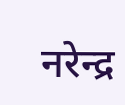नरेन्द्र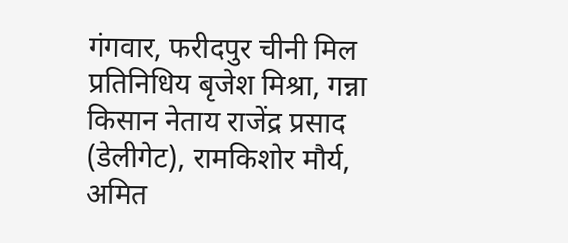गंगवार, फरीदपुर चीनी मिल प्रतिनिधिय बृजेश मिश्रा, गन्ना किसान नेताय राजेंद्र प्रसाद (डेलीगेट), रामकिशोर मौर्य, अमित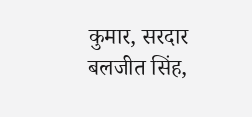कुमार, सरदार बलजीत सिंह,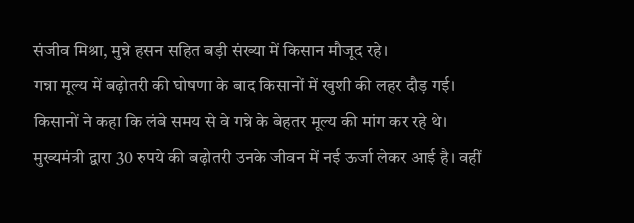संजीव मिश्रा, मुन्ने हसन सहित बड़ी संख्या में किसान मौजूद रहे।
गन्ना मूल्य में बढ़ोतरी की घोषणा के बाद किसानों में खुशी की लहर दौड़ गई। किसानों ने कहा कि लंबे समय से वे गन्ने के बेहतर मूल्य की मांग कर रहे थे। मुख्यमंत्री द्वारा 30 रुपये की बढ़ोतरी उनके जीवन में नई ऊर्जा लेकर आई है। वहीं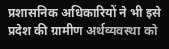प्रशासनिक अधिकारियों ने भी इसे प्रदेश की ग्रामीण अर्थव्यवस्था को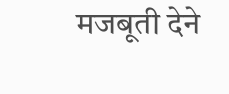मजबूती देने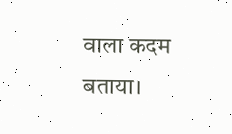वाला कदम बताया।